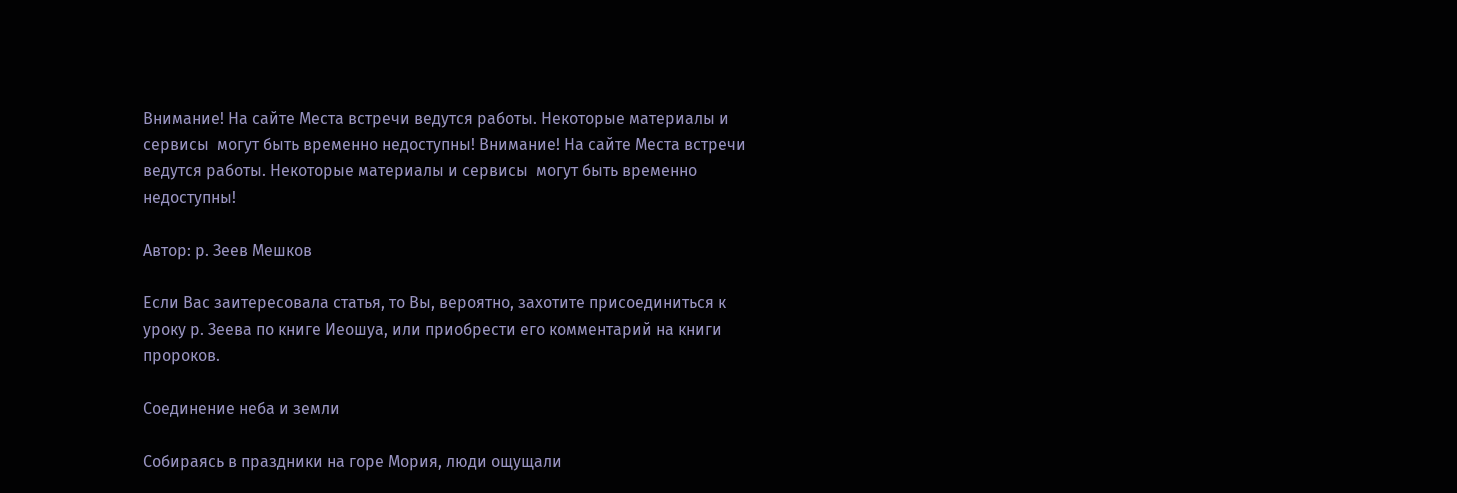Внимание! На сайте Места встречи ведутся работы. Некоторые материалы и сервисы  могут быть временно недоступны! Внимание! На сайте Места встречи ведутся работы. Некоторые материалы и сервисы  могут быть временно недоступны!

Автор: р. Зеев Мешков

Если Вас заитересовала статья, то Вы, вероятно, захотите присоединиться к уроку р. Зеева по книге Иеошуа, или приобрести его комментарий на книги пророков.

Соединение неба и земли

Собираясь в праздники на горе Мория, люди ощущали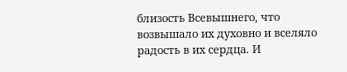близость Всевышнего, что возвышало их духовно и вселяло радость в их сердца. И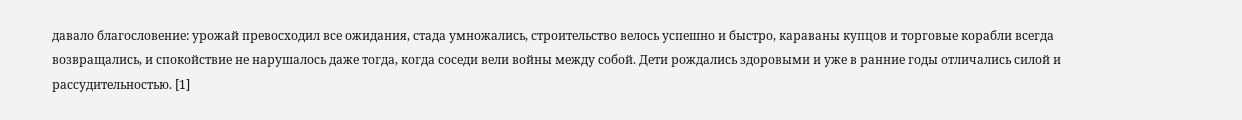давало благословение: урожай превосходил все ожидания, стада умножались, строительство велось успешно и быстро, караваны купцов и торговые корабли всегда возвращались, и спокойствие не нарушалось даже тогда, когда соседи вели войны между собой. Дети рождались здоровыми и уже в ранние годы отличались силой и рассудительностью. [1]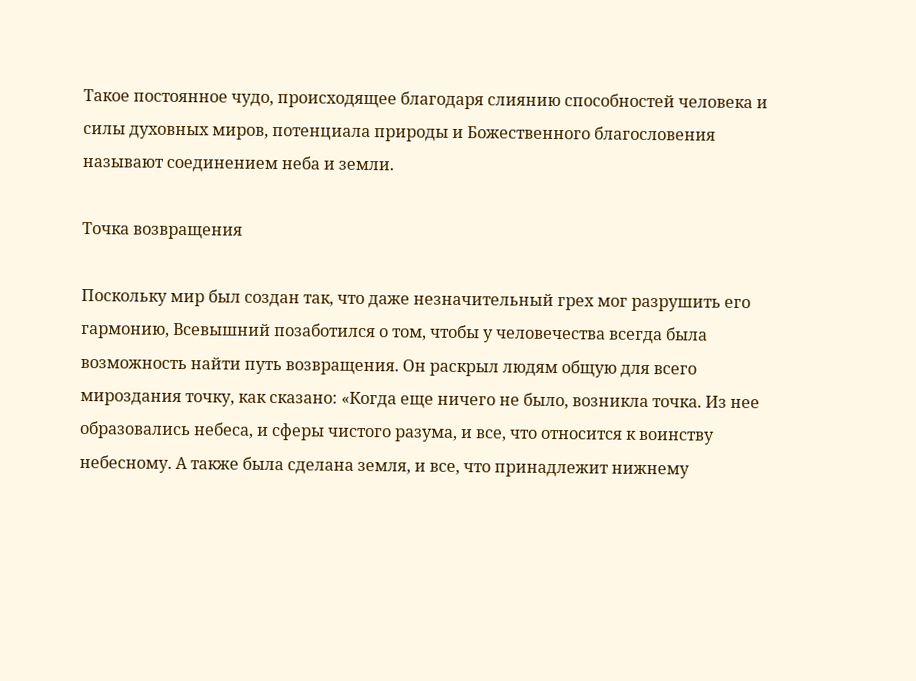Такое постоянное чудо, происходящее благодаря слиянию способностей человека и силы духовных миров, потенциала природы и Божественного благословения называют соединением неба и земли.

Точка возвращения

Поскольку мир был создан так, что даже незначительный грех мог разрушить его гармонию, Всевышний позаботился о том, чтобы у человечества всегда была возможность найти путь возвращения. Он раскрыл людям общую для всего мироздания точку, как сказано: «Когда еще ничего не было, возникла точка. Из нее образовались небеса, и сферы чистого разума, и все, что относится к воинству небесному. А также была сделана земля, и все, что принадлежит нижнему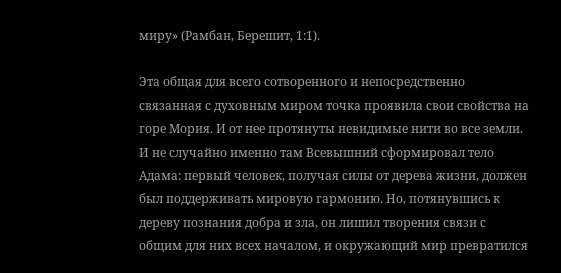миру» (Рамбан, Берешит, 1:1).

Эта общая для всего сотворенного и непосредственно связанная с духовным миром точка проявила свои свойства на горе Мория. И от нее протянуты невидимые нити во все земли. И не случайно именно там Всевышний сформировал тело Адама: первый человек, получая силы от дерева жизни, должен был поддерживать мировую гармонию. Но, потянувшись к дереву познания добра и зла, он лишил творения связи с общим для них всех началом, и окружающий мир превратился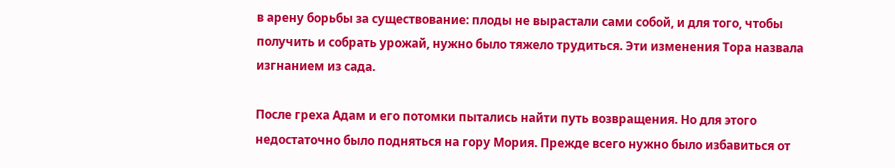в арену борьбы за существование: плоды не вырастали сами собой, и для того, чтобы получить и собрать урожай, нужно было тяжело трудиться. Эти изменения Тора назвала изгнанием из сада.

После греха Адам и его потомки пытались найти путь возвращения. Но для этого недостаточно было подняться на гору Мория. Прежде всего нужно было избавиться от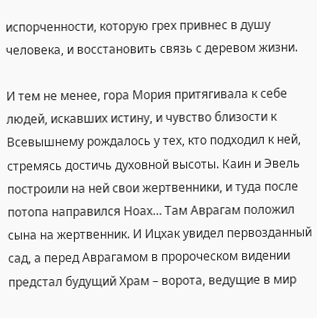испорченности, которую грех привнес в душу человека, и восстановить связь с деревом жизни.

И тем не менее, гора Мория притягивала к себе людей, искавших истину, и чувство близости к Всевышнему рождалось у тех, кто подходил к ней, стремясь достичь духовной высоты. Каин и Эвель построили на ней свои жертвенники, и туда после потопа направился Ноах… Там Аврагам положил сына на жертвенник. И Ицхак увидел первозданный сад, а перед Аврагамом в пророческом видении предстал будущий Храм – ворота, ведущие в мир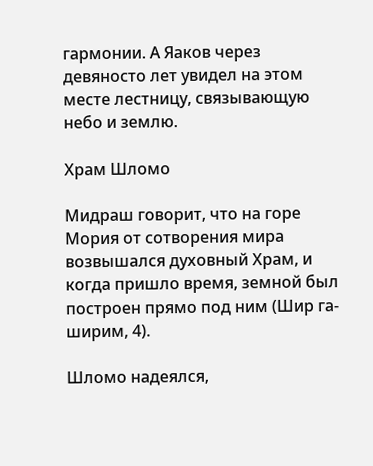гармонии. А Яаков через девяносто лет увидел на этом месте лестницу, связывающую небо и землю.

Храм Шломо

Мидраш говорит, что на горе Мория от сотворения мира возвышался духовный Храм, и когда пришло время, земной был построен прямо под ним (Шир га-ширим, 4).

Шломо надеялся,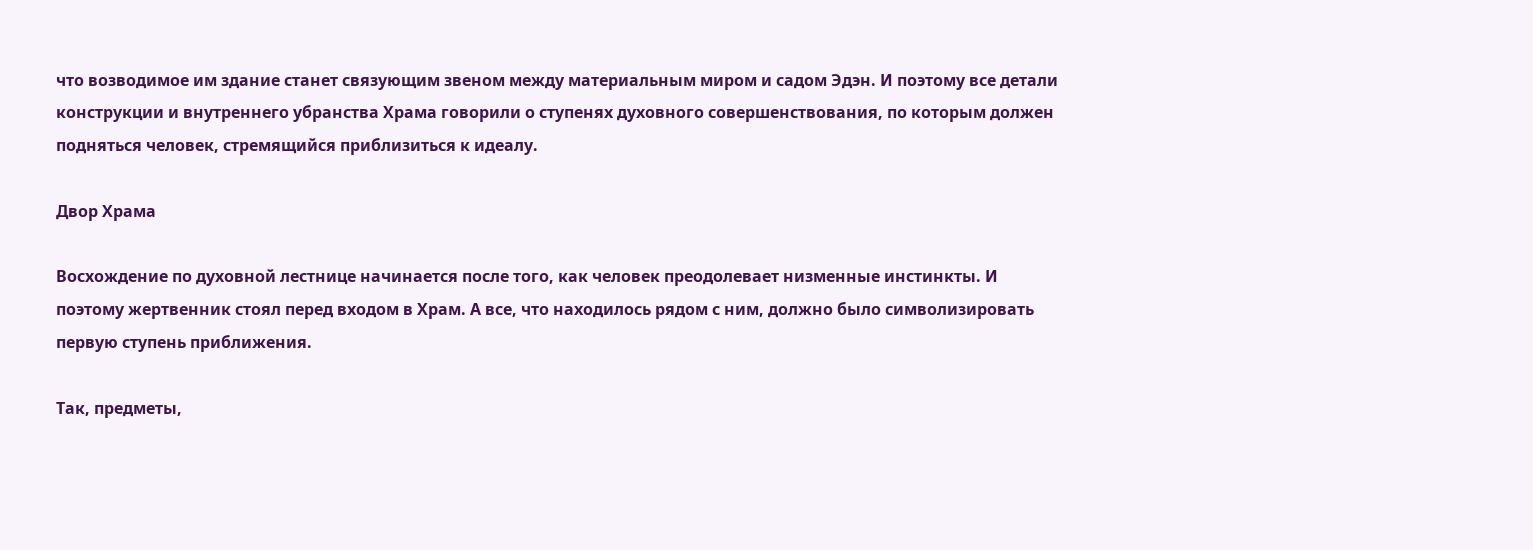что возводимое им здание станет связующим звеном между материальным миром и садом Эдэн. И поэтому все детали конструкции и внутреннего убранства Храма говорили о ступенях духовного совершенствования, по которым должен подняться человек, стремящийся приблизиться к идеалу.

Двор Храма

Восхождение по духовной лестнице начинается после того, как человек преодолевает низменные инстинкты. И поэтому жертвенник стоял перед входом в Храм. А все, что находилось рядом с ним, должно было символизировать первую ступень приближения.

Так, предметы,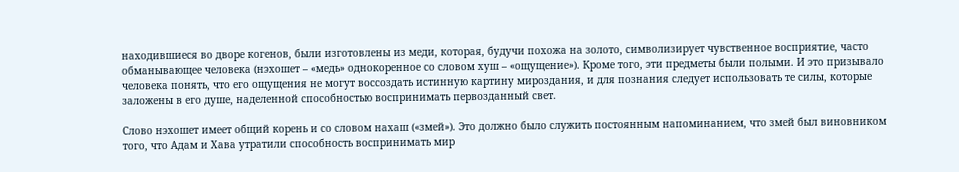находившиеся во дворе когенов, были изготовлены из меди, которая, будучи похожа на золото, символизирует чувственное восприятие, часто обманывающее человека (нэхошет – «медь» однокоренное со словом хуш – «ощущение»). Кроме того, эти предметы были полыми. И это призывало человека понять, что его ощущения не могут воссоздать истинную картину мироздания, и для познания следует использовать те силы, которые заложены в его душе, наделенной способностью воспринимать первозданный свет.

Слово нэхошет имеет общий корень и со словом нахаш («змей»). Это должно было служить постоянным напоминанием, что змей был виновником того, что Адам и Хава утратили способность воспринимать мир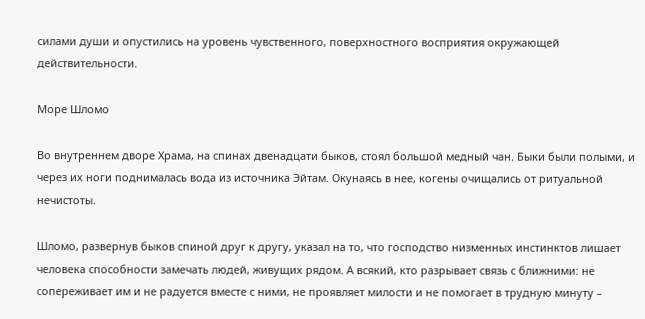силами души и опустились на уровень чувственного, поверхностного восприятия окружающей действительности.

Море Шломо

Во внутреннем дворе Храма, на спинах двенадцати быков, стоял большой медный чан. Быки были полыми, и через их ноги поднималась вода из источника Эйтам. Окунаясь в нее, когены очищались от ритуальной нечистоты.

Шломо, развернув быков спиной друг к другу, указал на то, что господство низменных инстинктов лишает человека способности замечать людей, живущих рядом. А всякий, кто разрывает связь с ближними: не сопереживает им и не радуется вместе с ними, не проявляет милости и не помогает в трудную минуту –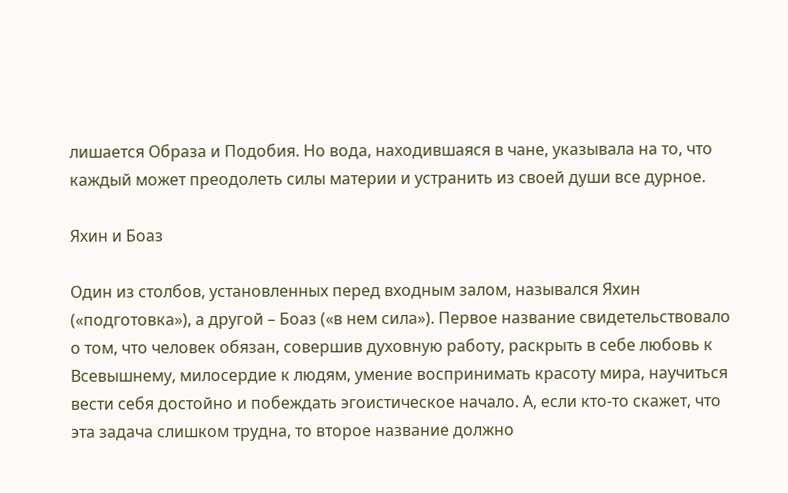лишается Образа и Подобия. Но вода, находившаяся в чане, указывала на то, что каждый может преодолеть силы материи и устранить из своей души все дурное.

Яхин и Боаз

Один из столбов, установленных перед входным залом, назывался Яхин («подготовка»), а другой – Боаз («в нем сила»). Первое название свидетельствовало о том, что человек обязан, совершив духовную работу, раскрыть в себе любовь к Всевышнему, милосердие к людям, умение воспринимать красоту мира, научиться вести себя достойно и побеждать эгоистическое начало. А, если кто-то скажет, что эта задача слишком трудна, то второе название должно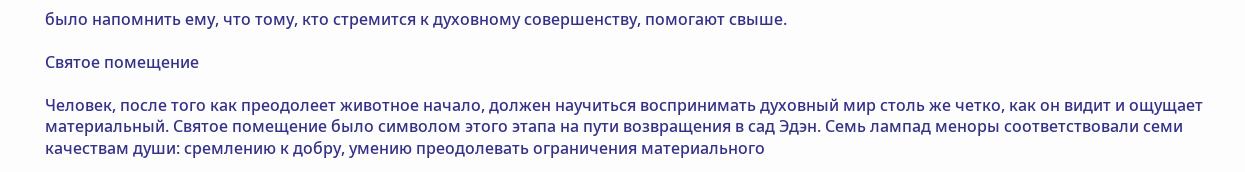было напомнить ему, что тому, кто стремится к духовному совершенству, помогают свыше.

Святое помещение

Человек, после того как преодолеет животное начало, должен научиться воспринимать духовный мир столь же четко, как он видит и ощущает материальный. Святое помещение было символом этого этапа на пути возвращения в сад Эдэн. Семь лампад меноры соответствовали семи качествам души: сремлению к добру, умению преодолевать ограничения материального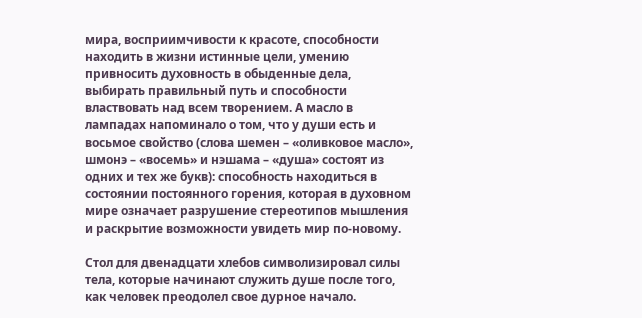мира, восприимчивости к красоте, способности находить в жизни истинные цели, умению привносить духовность в обыденные дела, выбирать правильный путь и способности властвовать над всем творением. А масло в лампадах напоминало о том, что у души есть и восьмое свойство (слова шемен – «оливковое масло», шмонэ – «восемь» и нэшама – «душа» состоят из одних и тех же букв): способность находиться в состоянии постоянного горения, которая в духовном мире означает разрушение стереотипов мышления и раскрытие возможности увидеть мир по-новому.

Стол для двенадцати хлебов символизировал силы тела, которые начинают служить душе после того, как человек преодолел свое дурное начало.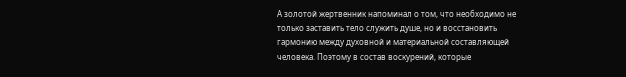А золотой жертвенник напоминал о том, что необходимо не только заставить тело служить душе, но и восстановить гармонию между духовной и материальной составляющей человека. Поэтому в состав воскурений, которые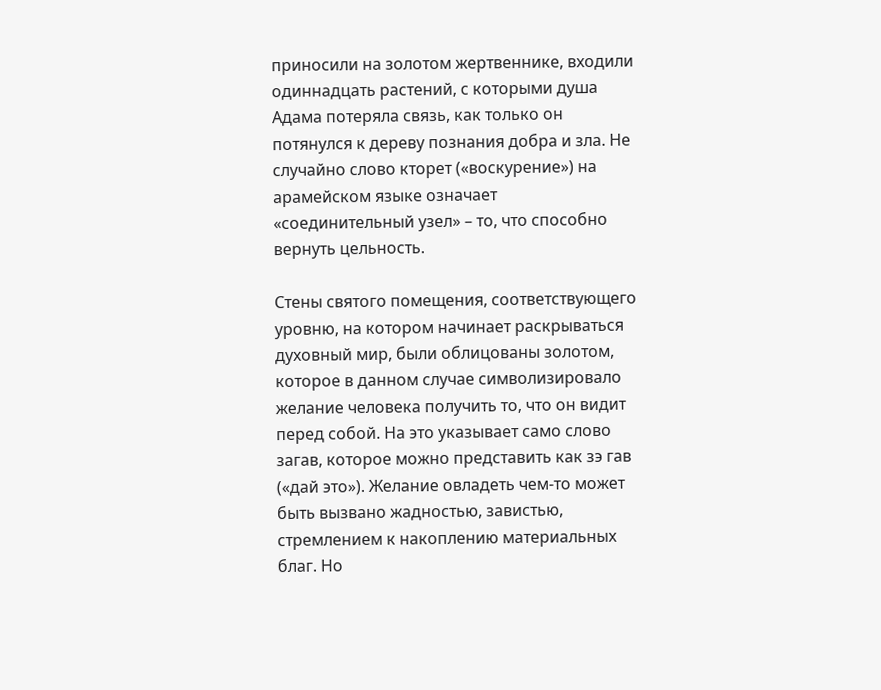приносили на золотом жертвеннике, входили одиннадцать растений, с которыми душа Адама потеряла связь, как только он потянулся к дереву познания добра и зла. Не случайно слово кторет («воскурение») на арамейском языке означает «соединительный узел» – то, что способно вернуть цельность.

Стены святого помещения, соответствующего уровню, на котором начинает раскрываться духовный мир, были облицованы золотом, которое в данном случае символизировало желание человека получить то, что он видит перед собой. На это указывает само слово загав, которое можно представить как зэ гав («дай это»). Желание овладеть чем-то может быть вызвано жадностью, завистью, стремлением к накоплению материальных благ. Но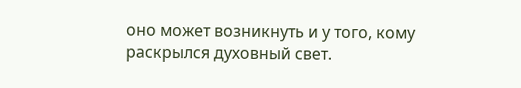оно может возникнуть и у того, кому раскрылся духовный свет.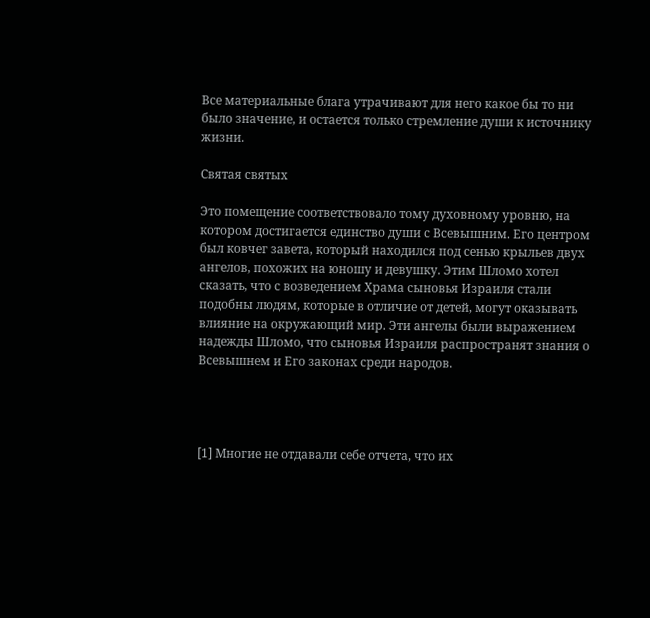Все материальные блага утрачивают для него какое бы то ни было значение, и остается только стремление души к источнику жизни.

Святая святых

Это помещение соответствовало тому духовному уровню, на котором достигается единство души с Всевышним. Его центром был ковчег завета, который находился под сенью крыльев двух ангелов, похожих на юношу и девушку. Этим Шломо хотел сказать, что с возведением Храма сыновья Израиля стали подобны людям, которые в отличие от детей, могут оказывать влияние на окружающий мир. Эти ангелы были выражением надежды Шломо, что сыновья Израиля распространят знания о Всевышнем и Его законах среди народов.




[1] Многие не отдавали себе отчета, что их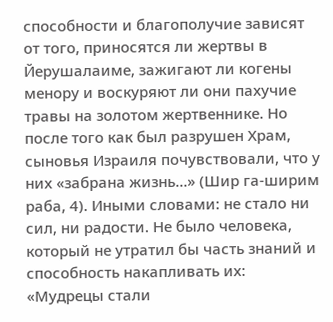способности и благополучие зависят от того, приносятся ли жертвы в Йерушалаиме, зажигают ли когены менору и воскуряют ли они пахучие травы на золотом жертвеннике. Но после того как был разрушен Храм, сыновья Израиля почувствовали, что у них «забрана жизнь…» (Шир га-ширим раба, 4). Иными словами: не стало ни сил, ни радости. Не было человека, который не утратил бы часть знаний и способность накапливать их: «Мудрецы стали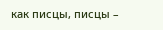как писцы, писцы –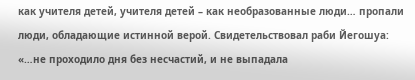как учителя детей, учителя детей – как необразованные люди… пропали люди, обладающие истинной верой. Свидетельствовал раби Йегошуа: «…не проходило дня без несчастий, и не выпадала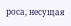роса, несущая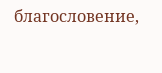благословение,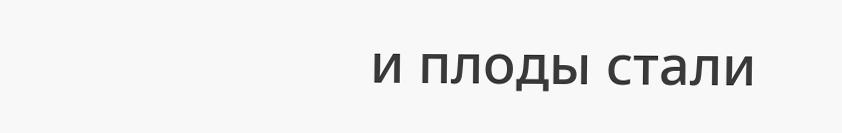и плоды стали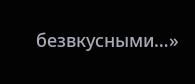безвкусными…»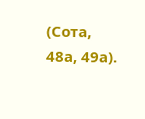(Сота, 48а, 49а).